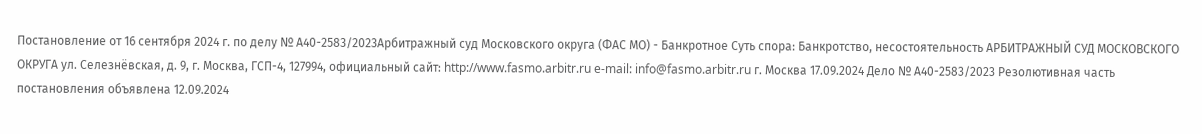Постановление от 16 сентября 2024 г. по делу № А40-2583/2023Арбитражный суд Московского округа (ФАС МО) - Банкротное Суть спора: Банкротство, несостоятельность АРБИТРАЖНЫЙ СУД МОСКОВСКОГО ОКРУГА ул. Селезнёвская, д. 9, г. Москва, ГСП-4, 127994, официальный сайт: http://www.fasmo.arbitr.ru e-mail: info@fasmo.arbitr.ru г. Москва 17.09.2024 Дело № А40-2583/2023 Резолютивная часть постановления объявлена 12.09.2024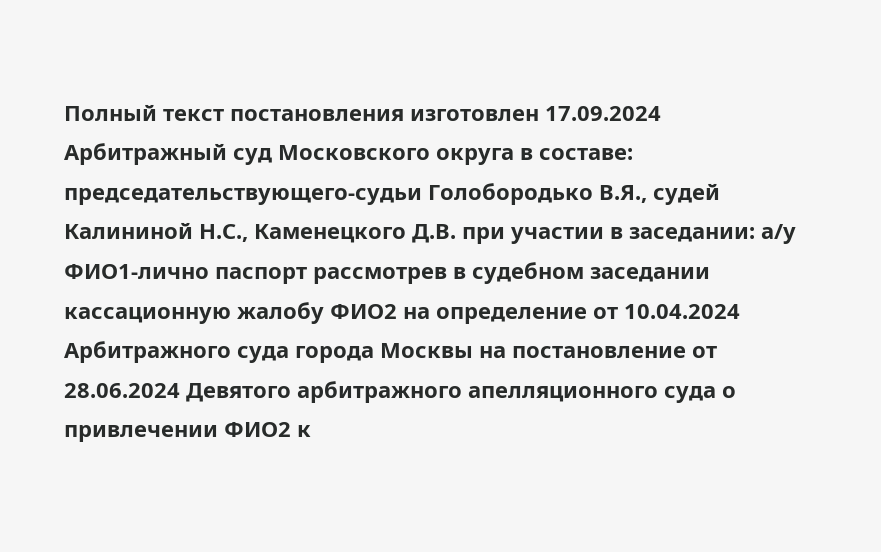Полный текст постановления изготовлен 17.09.2024 Арбитражный суд Московского округа в составе: председательствующего-судьи Голобородько В.Я., судей Калининой Н.С., Каменецкого Д.В. при участии в заседании: а/у ФИО1-лично паспорт рассмотрев в судебном заседании кассационную жалобу ФИО2 на определение от 10.04.2024 Арбитражного суда города Москвы на постановление от 28.06.2024 Девятого арбитражного апелляционного суда о привлечении ФИО2 к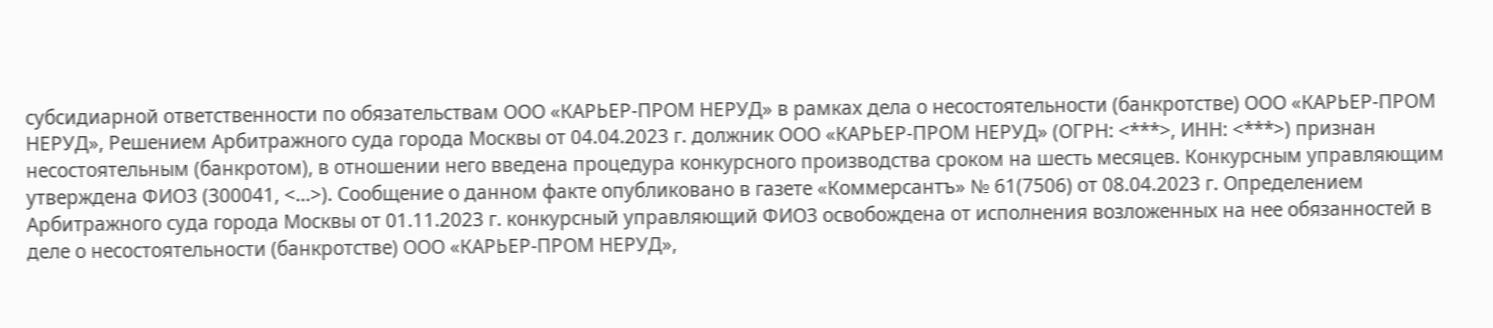субсидиарной ответственности по обязательствам ООО «КАРЬЕР-ПРОМ НЕРУД» в рамках дела о несостоятельности (банкротстве) ООО «КАРЬЕР-ПРОМ НЕРУД», Решением Арбитражного суда города Москвы от 04.04.2023 г. должник ООО «КАРЬЕР-ПРОМ НЕРУД» (ОГРН: <***>, ИНН: <***>) признан несостоятельным (банкротом), в отношении него введена процедура конкурсного производства сроком на шесть месяцев. Конкурсным управляющим утверждена ФИО3 (300041, <...>). Сообщение о данном факте опубликовано в газете «Коммерсантъ» № 61(7506) от 08.04.2023 г. Определением Арбитражного суда города Москвы от 01.11.2023 г. конкурсный управляющий ФИО3 освобождена от исполнения возложенных на нее обязанностей в деле о несостоятельности (банкротстве) ООО «КАРЬЕР-ПРОМ НЕРУД»,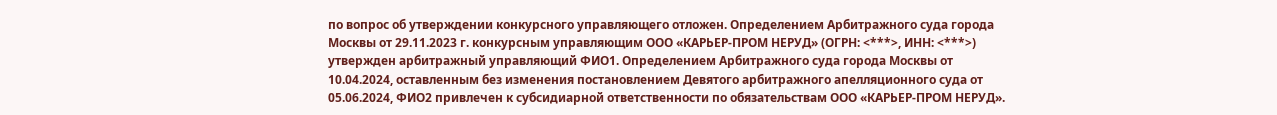по вопрос об утверждении конкурсного управляющего отложен. Определением Арбитражного суда города Москвы от 29.11.2023 г. конкурсным управляющим ООО «КАРЬЕР-ПРОМ НЕРУД» (ОГРН: <***>, ИНН: <***>) утвержден арбитражный управляющий ФИО1. Определением Арбитражного суда города Москвы от 10.04.2024, оставленным без изменения постановлением Девятого арбитражного апелляционного суда от 05.06.2024, ФИО2 привлечен к субсидиарной ответственности по обязательствам ООО «КАРЬЕР-ПРОМ НЕРУД».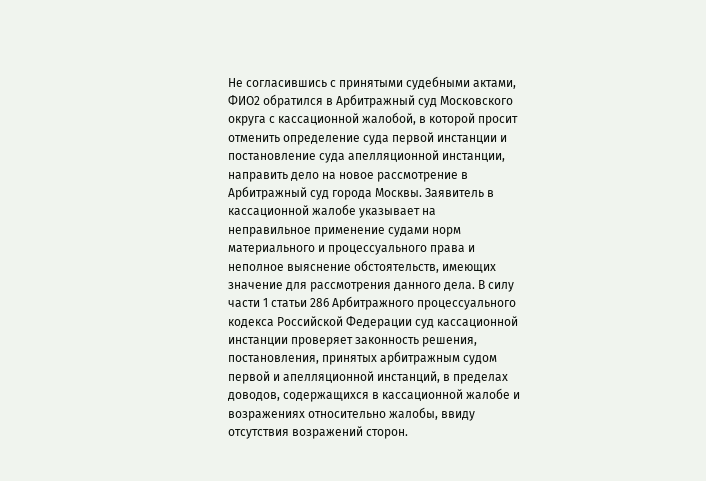Не согласившись с принятыми судебными актами, ФИО2 обратился в Арбитражный суд Московского округа с кассационной жалобой, в которой просит отменить определение суда первой инстанции и постановление суда апелляционной инстанции, направить дело на новое рассмотрение в Арбитражный суд города Москвы. Заявитель в кассационной жалобе указывает на неправильное применение судами норм материального и процессуального права и неполное выяснение обстоятельств, имеющих значение для рассмотрения данного дела. В силу части 1 статьи 286 Арбитражного процессуального кодекса Российской Федерации суд кассационной инстанции проверяет законность решения, постановления, принятых арбитражным судом первой и апелляционной инстанций, в пределах доводов, содержащихся в кассационной жалобе и возражениях относительно жалобы, ввиду отсутствия возражений сторон.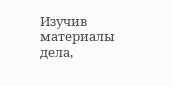Изучив материалы дела,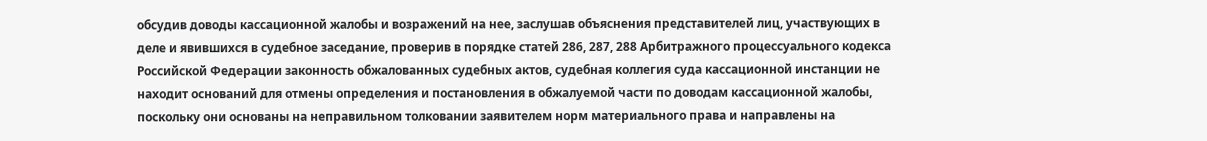обсудив доводы кассационной жалобы и возражений на нее, заслушав объяснения представителей лиц, участвующих в деле и явившихся в судебное заседание, проверив в порядке статей 286, 287, 288 Арбитражного процессуального кодекса Российской Федерации законность обжалованных судебных актов, судебная коллегия суда кассационной инстанции не находит оснований для отмены определения и постановления в обжалуемой части по доводам кассационной жалобы, поскольку они основаны на неправильном толковании заявителем норм материального права и направлены на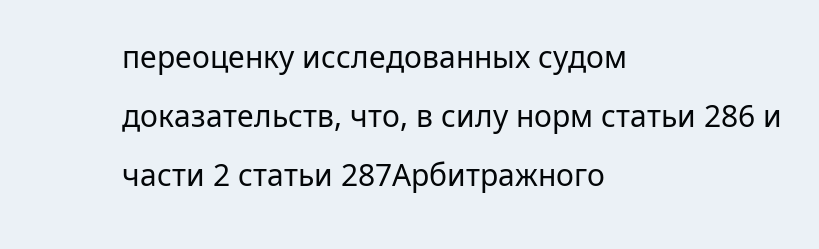переоценку исследованных судом доказательств, что, в силу норм статьи 286 и части 2 статьи 287Арбитражного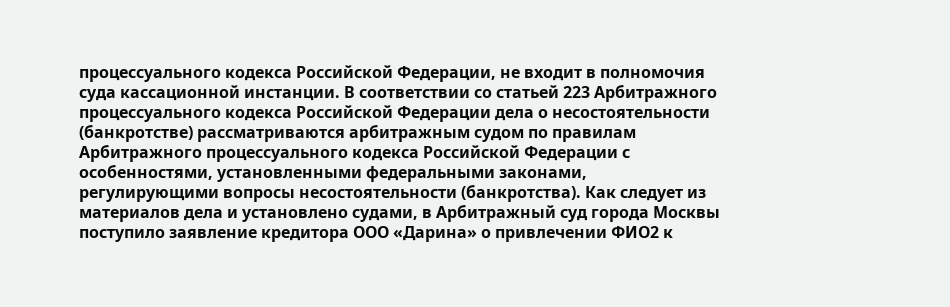процессуального кодекса Российской Федерации, не входит в полномочия суда кассационной инстанции. В соответствии со статьей 223 Арбитражного процессуального кодекса Российской Федерации дела о несостоятельности (банкротстве) рассматриваются арбитражным судом по правилам Арбитражного процессуального кодекса Российской Федерации с особенностями, установленными федеральными законами, регулирующими вопросы несостоятельности (банкротства). Как следует из материалов дела и установлено судами, в Арбитражный суд города Москвы поступило заявление кредитора ООО «Дарина» о привлечении ФИО2 к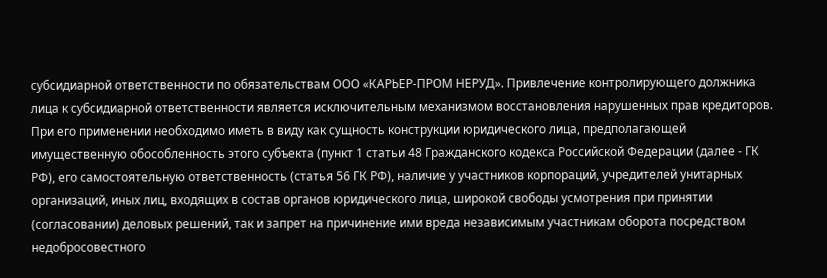субсидиарной ответственности по обязательствам ООО «КАРЬЕР-ПРОМ НЕРУД». Привлечение контролирующего должника лица к субсидиарной ответственности является исключительным механизмом восстановления нарушенных прав кредиторов. При его применении необходимо иметь в виду как сущность конструкции юридического лица, предполагающей имущественную обособленность этого субъекта (пункт 1 статьи 48 Гражданского кодекса Российской Федерации (далее - ГК РФ), его самостоятельную ответственность (статья 56 ГК РФ), наличие у участников корпораций, учредителей унитарных организаций, иных лиц, входящих в состав органов юридического лица, широкой свободы усмотрения при принятии (согласовании) деловых решений, так и запрет на причинение ими вреда независимым участникам оборота посредством недобросовестного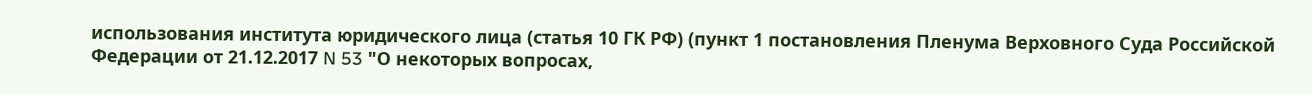использования института юридического лица (статья 10 ГК РФ) (пункт 1 постановления Пленума Верховного Суда Российской Федерации от 21.12.2017 N 53 "О некоторых вопросах,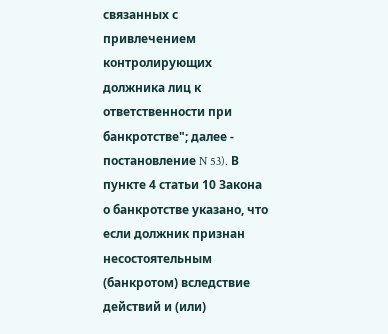связанных с привлечением контролирующих должника лиц к ответственности при банкротстве"; далее - постановление N 53). В пункте 4 статьи 10 Закона о банкротстве указано, что если должник признан несостоятельным (банкротом) вследствие действий и (или)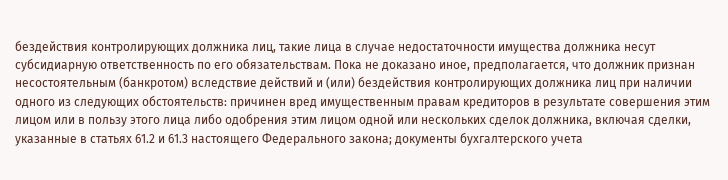бездействия контролирующих должника лиц, такие лица в случае недостаточности имущества должника несут субсидиарную ответственность по его обязательствам. Пока не доказано иное, предполагается, что должник признан несостоятельным (банкротом) вследствие действий и (или) бездействия контролирующих должника лиц при наличии одного из следующих обстоятельств: причинен вред имущественным правам кредиторов в результате совершения этим лицом или в пользу этого лица либо одобрения этим лицом одной или нескольких сделок должника, включая сделки, указанные в статьях 61.2 и 61.3 настоящего Федерального закона; документы бухгалтерского учета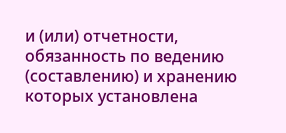и (или) отчетности, обязанность по ведению (составлению) и хранению которых установлена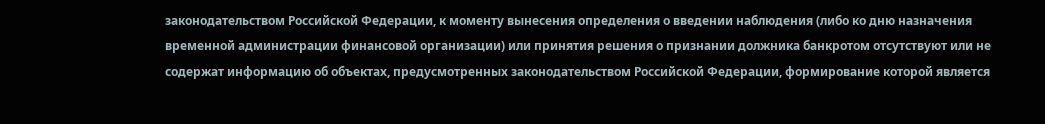законодательством Российской Федерации, к моменту вынесения определения о введении наблюдения (либо ко дню назначения временной администрации финансовой организации) или принятия решения о признании должника банкротом отсутствуют или не содержат информацию об объектах, предусмотренных законодательством Российской Федерации, формирование которой является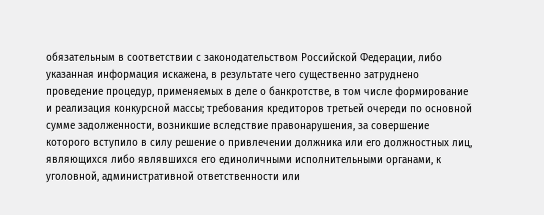обязательным в соответствии с законодательством Российской Федерации, либо указанная информация искажена, в результате чего существенно затруднено проведение процедур, применяемых в деле о банкротстве, в том числе формирование и реализация конкурсной массы; требования кредиторов третьей очереди по основной сумме задолженности, возникшие вследствие правонарушения, за совершение которого вступило в силу решение о привлечении должника или его должностных лиц, являющихся либо являвшихся его единоличными исполнительными органами, к уголовной, административной ответственности или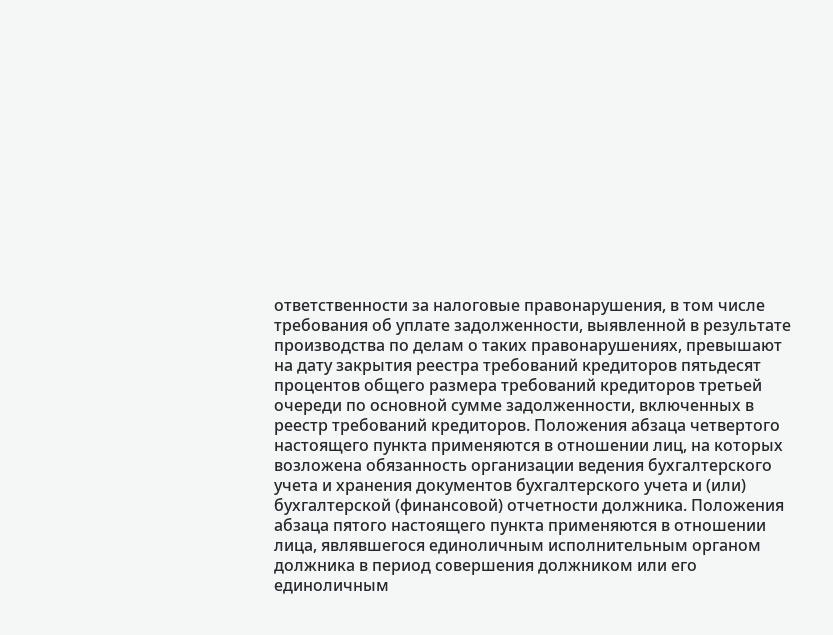ответственности за налоговые правонарушения, в том числе требования об уплате задолженности, выявленной в результате производства по делам о таких правонарушениях, превышают на дату закрытия реестра требований кредиторов пятьдесят процентов общего размера требований кредиторов третьей очереди по основной сумме задолженности, включенных в реестр требований кредиторов. Положения абзаца четвертого настоящего пункта применяются в отношении лиц, на которых возложена обязанность организации ведения бухгалтерского учета и хранения документов бухгалтерского учета и (или) бухгалтерской (финансовой) отчетности должника. Положения абзаца пятого настоящего пункта применяются в отношении лица, являвшегося единоличным исполнительным органом должника в период совершения должником или его единоличным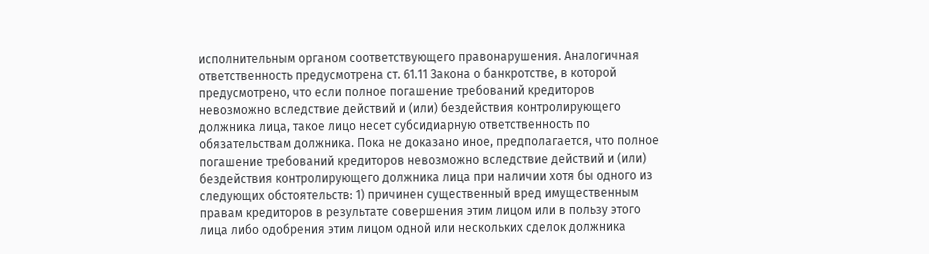исполнительным органом соответствующего правонарушения. Аналогичная ответственность предусмотрена ст. 61.11 Закона о банкротстве, в которой предусмотрено, что если полное погашение требований кредиторов невозможно вследствие действий и (или) бездействия контролирующего должника лица, такое лицо несет субсидиарную ответственность по обязательствам должника. Пока не доказано иное, предполагается, что полное погашение требований кредиторов невозможно вследствие действий и (или) бездействия контролирующего должника лица при наличии хотя бы одного из следующих обстоятельств: 1) причинен существенный вред имущественным правам кредиторов в результате совершения этим лицом или в пользу этого лица либо одобрения этим лицом одной или нескольких сделок должника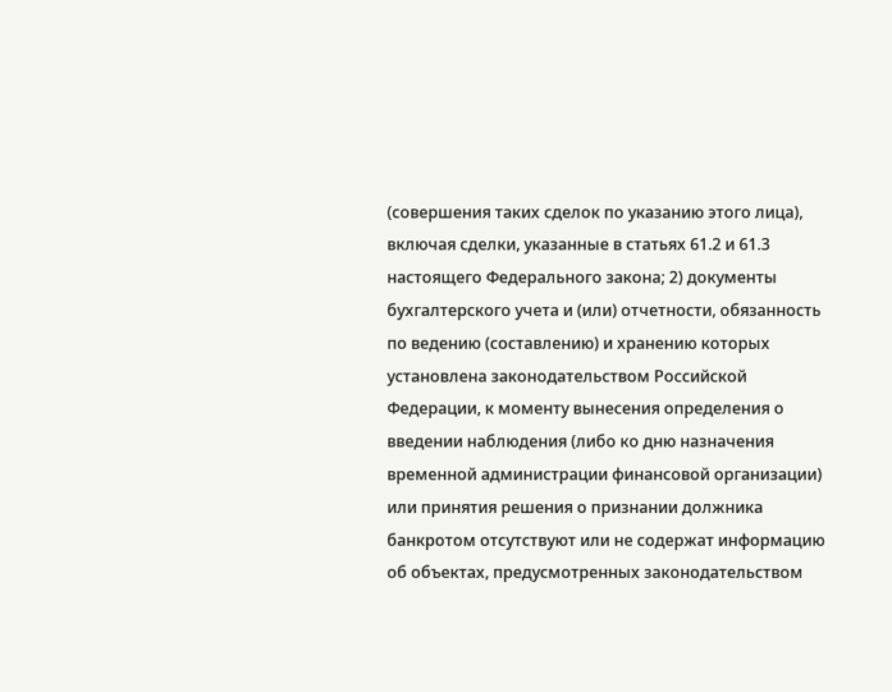(совершения таких сделок по указанию этого лица), включая сделки, указанные в статьях 61.2 и 61.3 настоящего Федерального закона; 2) документы бухгалтерского учета и (или) отчетности, обязанность по ведению (составлению) и хранению которых установлена законодательством Российской Федерации, к моменту вынесения определения о введении наблюдения (либо ко дню назначения временной администрации финансовой организации) или принятия решения о признании должника банкротом отсутствуют или не содержат информацию об объектах, предусмотренных законодательством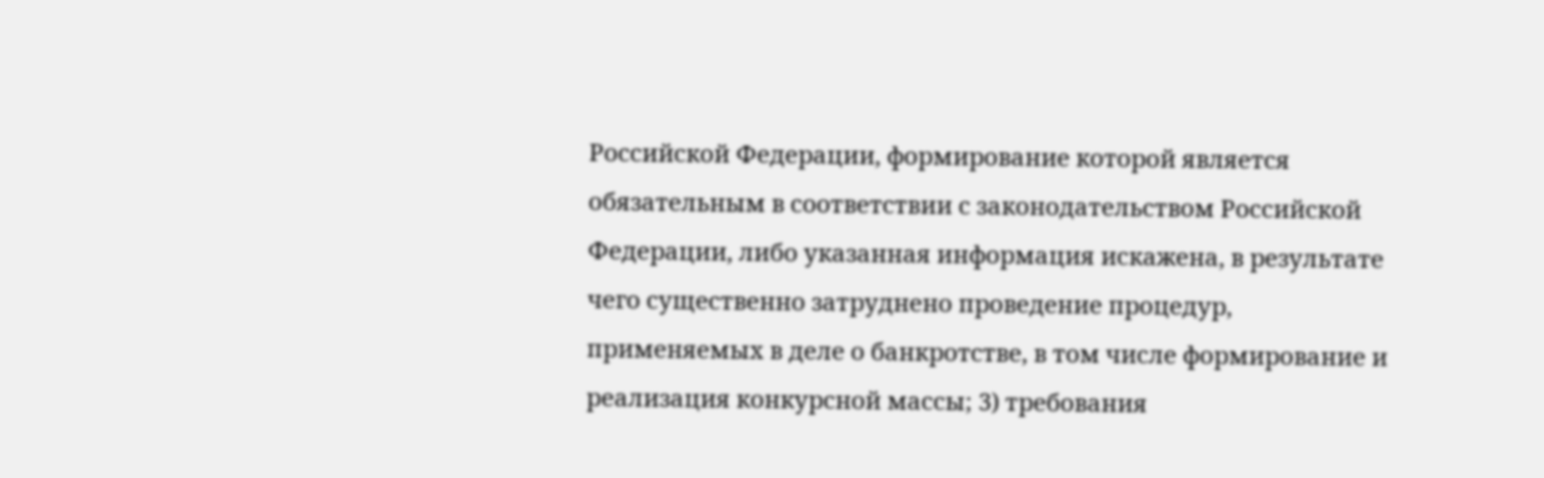Российской Федерации, формирование которой является обязательным в соответствии с законодательством Российской Федерации, либо указанная информация искажена, в результате чего существенно затруднено проведение процедур, применяемых в деле о банкротстве, в том числе формирование и реализация конкурсной массы; 3) требования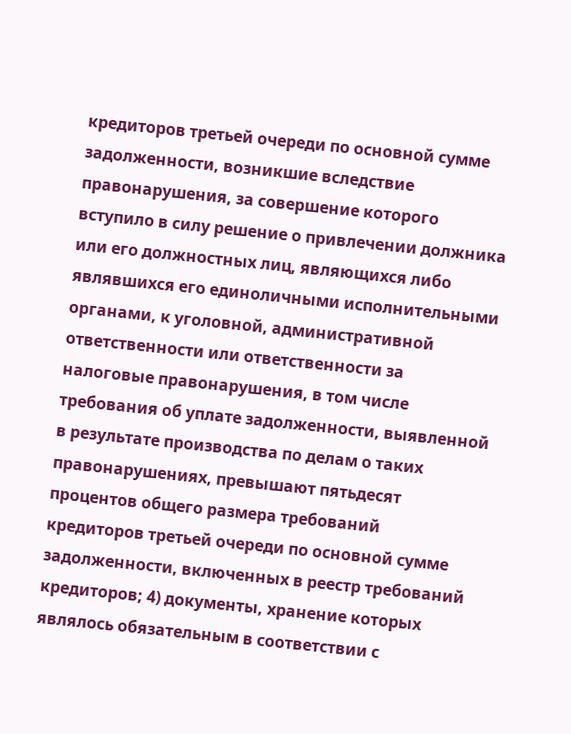кредиторов третьей очереди по основной сумме задолженности, возникшие вследствие правонарушения, за совершение которого вступило в силу решение о привлечении должника или его должностных лиц, являющихся либо являвшихся его единоличными исполнительными органами, к уголовной, административной ответственности или ответственности за налоговые правонарушения, в том числе требования об уплате задолженности, выявленной в результате производства по делам о таких правонарушениях, превышают пятьдесят процентов общего размера требований кредиторов третьей очереди по основной сумме задолженности, включенных в реестр требований кредиторов; 4) документы, хранение которых являлось обязательным в соответствии с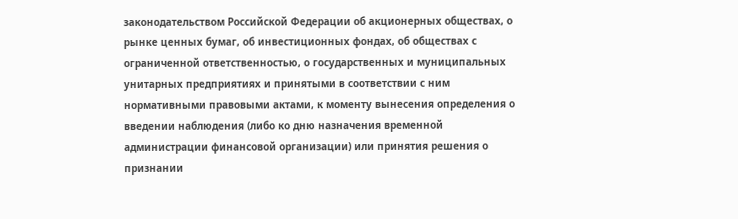законодательством Российской Федерации об акционерных обществах, о рынке ценных бумаг, об инвестиционных фондах, об обществах с ограниченной ответственностью, о государственных и муниципальных унитарных предприятиях и принятыми в соответствии с ним нормативными правовыми актами, к моменту вынесения определения о введении наблюдения (либо ко дню назначения временной администрации финансовой организации) или принятия решения о признании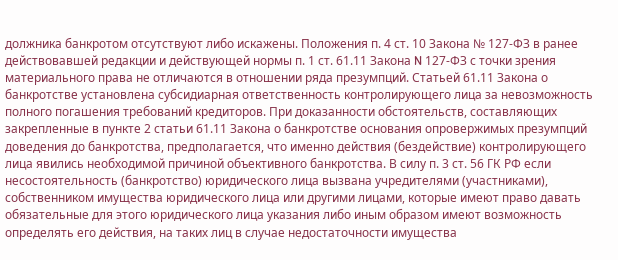должника банкротом отсутствуют либо искажены. Положения п. 4 ст. 10 Закона № 127-ФЗ в ранее действовавшей редакции и действующей нормы п. 1 ст. 61.11 Закона N 127-ФЗ с точки зрения материального права не отличаются в отношении ряда презумпций. Статьей 61.11 Закона о банкротстве установлена субсидиарная ответственность контролирующего лица за невозможность полного погашения требований кредиторов. При доказанности обстоятельств, составляющих закрепленные в пункте 2 статьи 61.11 Закона о банкротстве основания опровержимых презумпций доведения до банкротства, предполагается, что именно действия (бездействие) контролирующего лица явились необходимой причиной объективного банкротства. В силу п. 3 ст. 56 ГК РФ если несостоятельность (банкротство) юридического лица вызвана учредителями (участниками), собственником имущества юридического лица или другими лицами, которые имеют право давать обязательные для этого юридического лица указания либо иным образом имеют возможность определять его действия, на таких лиц в случае недостаточности имущества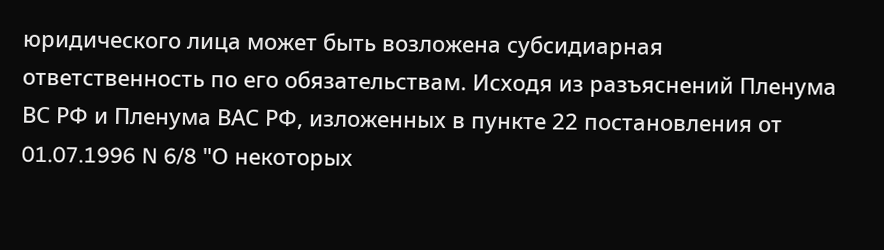юридического лица может быть возложена субсидиарная ответственность по его обязательствам. Исходя из разъяснений Пленума ВС РФ и Пленума ВАС РФ, изложенных в пункте 22 постановления от 01.07.1996 N 6/8 "О некоторых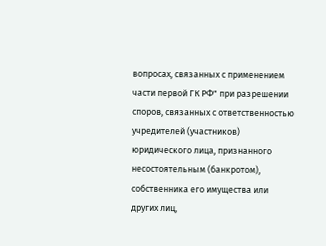вопросах, связанных с применением части первой ГК РФ" при разрешении споров, связанных с ответственностью учредителей (участников) юридического лица, признанного несостоятельным (банкротом), собственника его имущества или других лиц,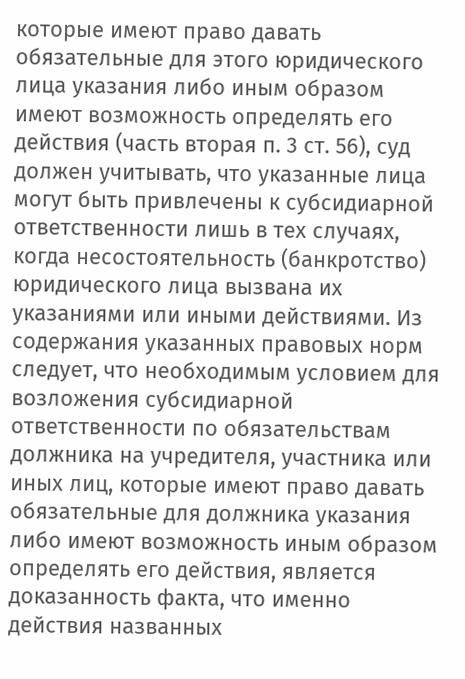которые имеют право давать обязательные для этого юридического лица указания либо иным образом имеют возможность определять его действия (часть вторая п. 3 ст. 56), суд должен учитывать, что указанные лица могут быть привлечены к субсидиарной ответственности лишь в тех случаях, когда несостоятельность (банкротство) юридического лица вызвана их указаниями или иными действиями. Из содержания указанных правовых норм следует, что необходимым условием для возложения субсидиарной ответственности по обязательствам должника на учредителя, участника или иных лиц, которые имеют право давать обязательные для должника указания либо имеют возможность иным образом определять его действия, является доказанность факта, что именно действия названных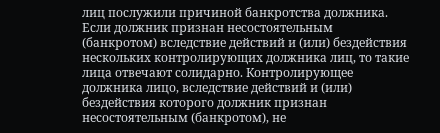лиц послужили причиной банкротства должника. Если должник признан несостоятельным (банкротом) вследствие действий и (или) бездействия нескольких контролирующих должника лиц, то такие лица отвечают солидарно. Контролирующее должника лицо, вследствие действий и (или) бездействия которого должник признан несостоятельным (банкротом), не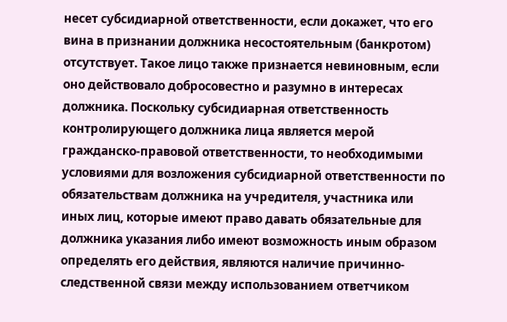несет субсидиарной ответственности, если докажет, что его вина в признании должника несостоятельным (банкротом) отсутствует. Такое лицо также признается невиновным, если оно действовало добросовестно и разумно в интересах должника. Поскольку субсидиарная ответственность контролирующего должника лица является мерой гражданско-правовой ответственности, то необходимыми условиями для возложения субсидиарной ответственности по обязательствам должника на учредителя, участника или иных лиц, которые имеют право давать обязательные для должника указания либо имеют возможность иным образом определять его действия, являются наличие причинно-следственной связи между использованием ответчиком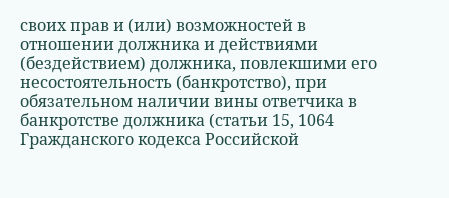своих прав и (или) возможностей в отношении должника и действиями (бездействием) должника, повлекшими его несостоятельность (банкротство), при обязательном наличии вины ответчика в банкротстве должника (статьи 15, 1064 Гражданского кодекса Российской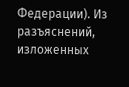Федерации). Из разъяснений, изложенных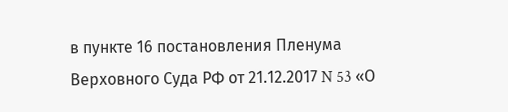в пункте 16 постановления Пленума Верховного Суда РФ от 21.12.2017 N 53 «О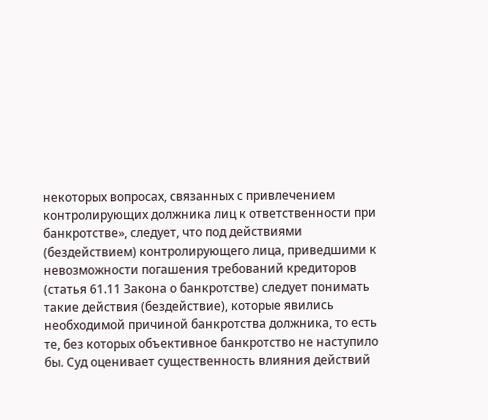некоторых вопросах, связанных с привлечением контролирующих должника лиц к ответственности при банкротстве», следует, что под действиями (бездействием) контролирующего лица, приведшими к невозможности погашения требований кредиторов (статья 61.11 Закона о банкротстве) следует понимать такие действия (бездействие), которые явились необходимой причиной банкротства должника, то есть те, без которых объективное банкротство не наступило бы. Суд оценивает существенность влияния действий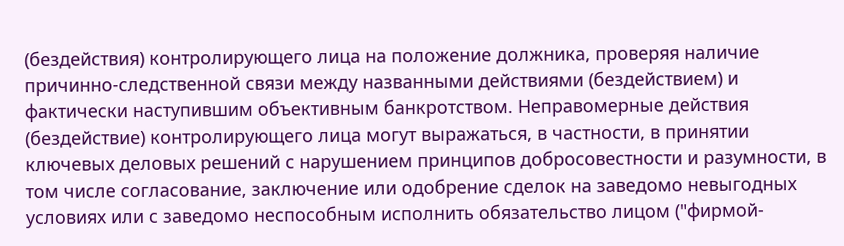(бездействия) контролирующего лица на положение должника, проверяя наличие причинно-следственной связи между названными действиями (бездействием) и фактически наступившим объективным банкротством. Неправомерные действия (бездействие) контролирующего лица могут выражаться, в частности, в принятии ключевых деловых решений с нарушением принципов добросовестности и разумности, в том числе согласование, заключение или одобрение сделок на заведомо невыгодных условиях или с заведомо неспособным исполнить обязательство лицом ("фирмой-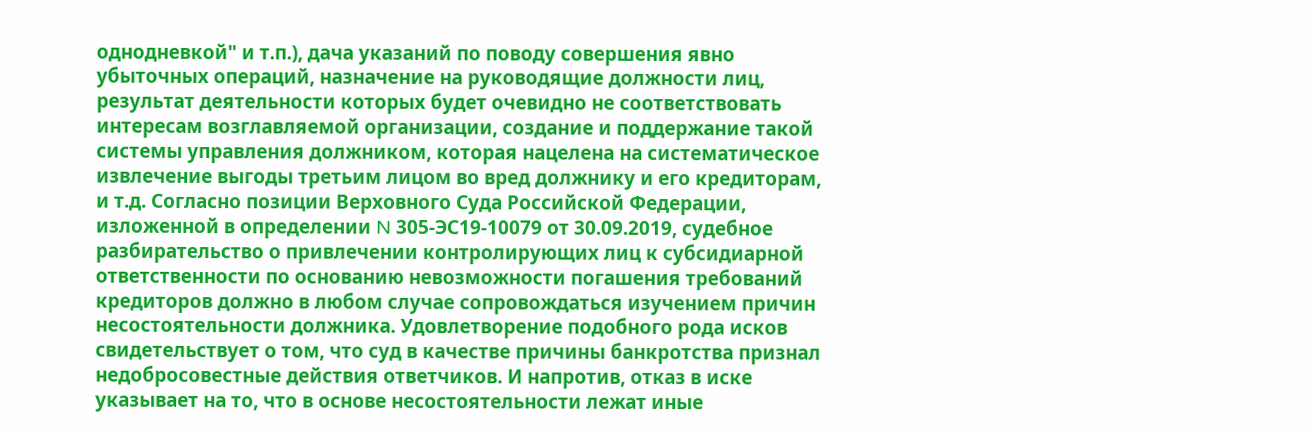однодневкой" и т.п.), дача указаний по поводу совершения явно убыточных операций, назначение на руководящие должности лиц, результат деятельности которых будет очевидно не соответствовать интересам возглавляемой организации, создание и поддержание такой системы управления должником, которая нацелена на систематическое извлечение выгоды третьим лицом во вред должнику и его кредиторам, и т.д. Согласно позиции Верховного Суда Российской Федерации, изложенной в определении N 305-ЭС19-10079 от 30.09.2019, судебное разбирательство о привлечении контролирующих лиц к субсидиарной ответственности по основанию невозможности погашения требований кредиторов должно в любом случае сопровождаться изучением причин несостоятельности должника. Удовлетворение подобного рода исков свидетельствует о том, что суд в качестве причины банкротства признал недобросовестные действия ответчиков. И напротив, отказ в иске указывает на то, что в основе несостоятельности лежат иные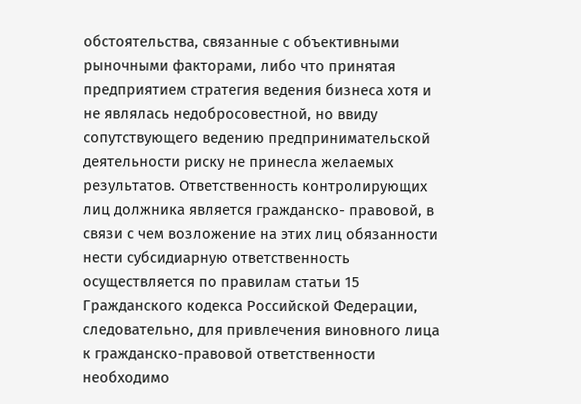обстоятельства, связанные с объективными рыночными факторами, либо что принятая предприятием стратегия ведения бизнеса хотя и не являлась недобросовестной, но ввиду сопутствующего ведению предпринимательской деятельности риску не принесла желаемых результатов. Ответственность контролирующих лиц должника является гражданско- правовой, в связи с чем возложение на этих лиц обязанности нести субсидиарную ответственность осуществляется по правилам статьи 15 Гражданского кодекса Российской Федерации, следовательно, для привлечения виновного лица к гражданско-правовой ответственности необходимо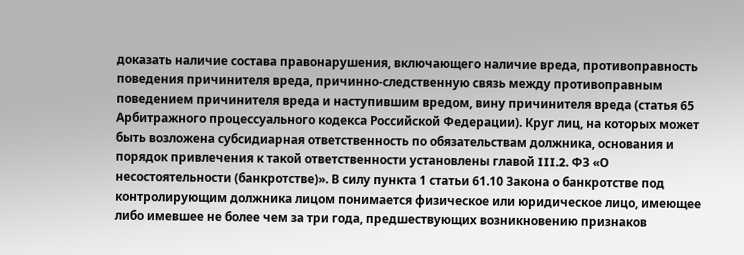доказать наличие состава правонарушения, включающего наличие вреда, противоправность поведения причинителя вреда, причинно-следственную связь между противоправным поведением причинителя вреда и наступившим вредом, вину причинителя вреда (статья 65 Арбитражного процессуального кодекса Российской Федерации). Круг лиц, на которых может быть возложена субсидиарная ответственность по обязательствам должника, основания и порядок привлечения к такой ответственности установлены главой III.2. ФЗ «О несостоятельности (банкротстве)». В силу пункта 1 статьи 61.10 Закона о банкротстве под контролирующим должника лицом понимается физическое или юридическое лицо, имеющее либо имевшее не более чем за три года, предшествующих возникновению признаков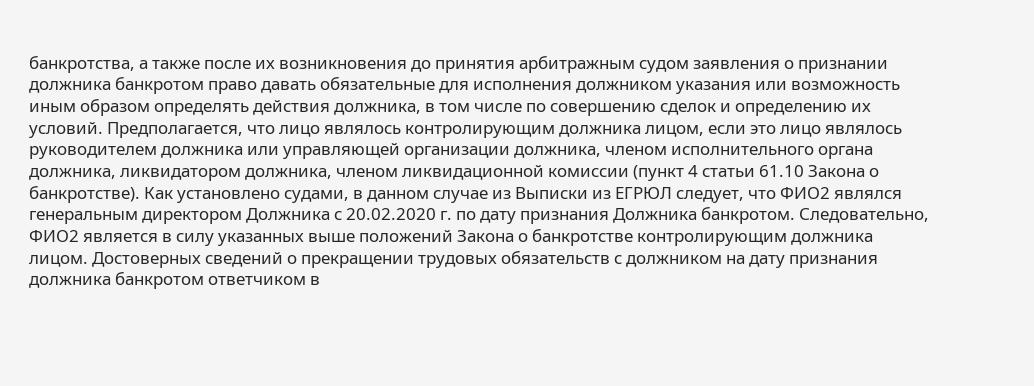банкротства, а также после их возникновения до принятия арбитражным судом заявления о признании должника банкротом право давать обязательные для исполнения должником указания или возможность иным образом определять действия должника, в том числе по совершению сделок и определению их условий. Предполагается, что лицо являлось контролирующим должника лицом, если это лицо являлось руководителем должника или управляющей организации должника, членом исполнительного органа должника, ликвидатором должника, членом ликвидационной комиссии (пункт 4 статьи 61.10 Закона о банкротстве). Как установлено судами, в данном случае из Выписки из ЕГРЮЛ следует, что ФИО2 являлся генеральным директором Должника с 20.02.2020 г. по дату признания Должника банкротом. Следовательно, ФИО2 является в силу указанных выше положений Закона о банкротстве контролирующим должника лицом. Достоверных сведений о прекращении трудовых обязательств с должником на дату признания должника банкротом ответчиком в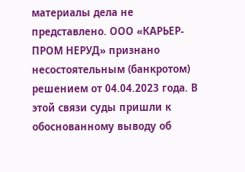материалы дела не представлено. ООО «КАРЬЕР-ПРОМ НЕРУД» признано несостоятельным (банкротом) решением от 04.04.2023 года. В этой связи суды пришли к обоснованному выводу об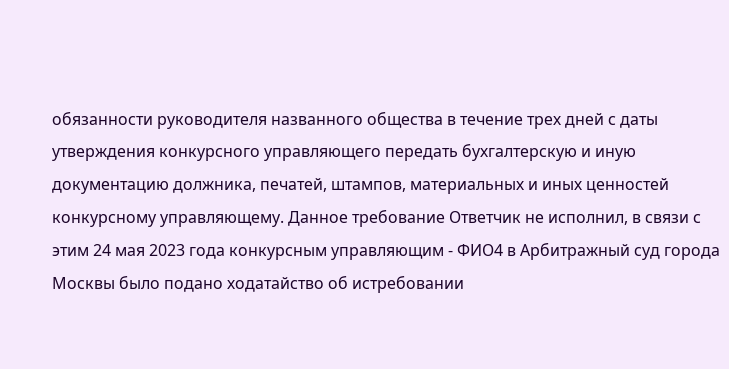обязанности руководителя названного общества в течение трех дней с даты утверждения конкурсного управляющего передать бухгалтерскую и иную документацию должника, печатей, штампов, материальных и иных ценностей конкурсному управляющему. Данное требование Ответчик не исполнил, в связи с этим 24 мая 2023 года конкурсным управляющим - ФИО4 в Арбитражный суд города Москвы было подано ходатайство об истребовании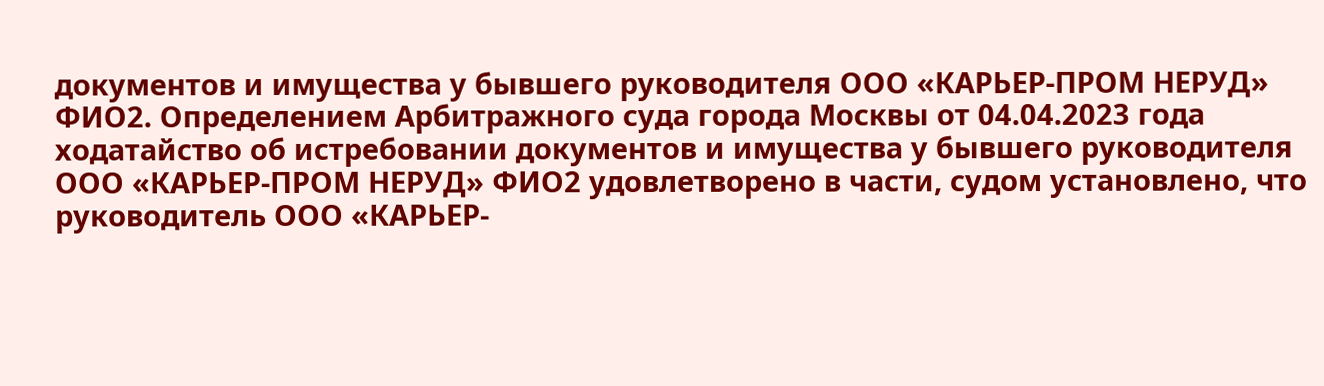документов и имущества у бывшего руководителя ООО «КАРЬЕР-ПРОМ НЕРУД» ФИО2. Определением Арбитражного суда города Москвы от 04.04.2023 года ходатайство об истребовании документов и имущества у бывшего руководителя ООО «КАРЬЕР-ПРОМ НЕРУД» ФИО2 удовлетворено в части, судом установлено, что руководитель ООО «КАРЬЕР-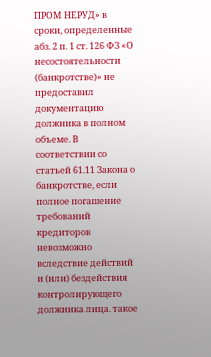ПРОМ НЕРУД» в сроки, определенные абз. 2 п. 1 ст. 126 ФЗ «О несостоятельности (банкротстве)» не предоставил документацию должника в полном объеме. В соответствии со статьей 61.11 Закона о банкротстве, если полное погашение требований кредиторов невозможно вследствие действий и (или) бездействия контролирующего должника лица. такое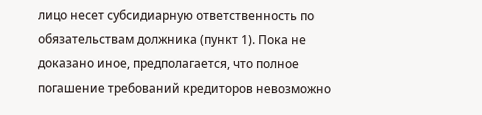лицо несет субсидиарную ответственность по обязательствам должника (пункт 1). Пока не доказано иное, предполагается, что полное погашение требований кредиторов невозможно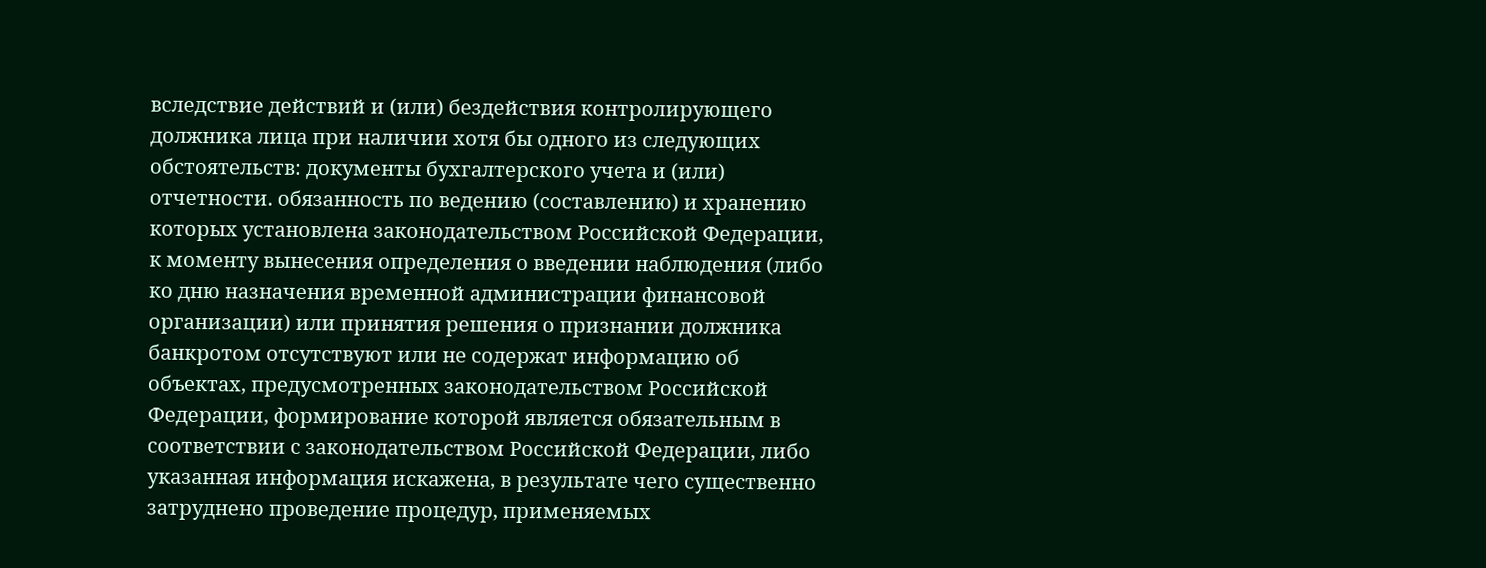вследствие действий и (или) бездействия контролирующего должника лица при наличии хотя бы одного из следующих обстоятельств: документы бухгалтерского учета и (или) отчетности. обязанность по ведению (составлению) и хранению которых установлена законодательством Российской Федерации, к моменту вынесения определения о введении наблюдения (либо ко дню назначения временной администрации финансовой организации) или принятия решения о признании должника банкротом отсутствуют или не содержат информацию об объектах, предусмотренных законодательством Российской Федерации, формирование которой является обязательным в соответствии с законодательством Российской Федерации, либо указанная информация искажена, в результате чего существенно затруднено проведение процедур, применяемых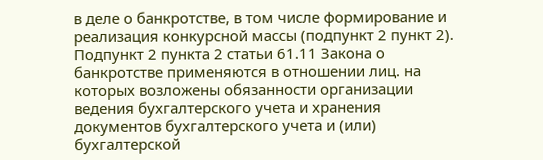в деле о банкротстве, в том числе формирование и реализация конкурсной массы (подпункт 2 пункт 2). Подпункт 2 пункта 2 статьи 61.11 Закона о банкротстве применяются в отношении лиц. на которых возложены обязанности организации ведения бухгалтерского учета и хранения документов бухгалтерского учета и (или) бухгалтерской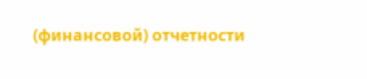(финансовой) отчетности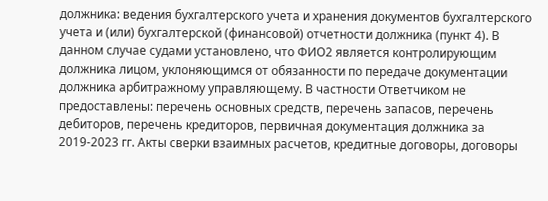должника: ведения бухгалтерского учета и хранения документов бухгалтерского учета и (или) бухгалтерской (финансовой) отчетности должника (пункт 4). В данном случае судами установлено, что ФИО2 является контролирующим должника лицом, уклоняющимся от обязанности по передаче документации должника арбитражному управляющему. В частности Ответчиком не предоставлены: перечень основных средств, перечень запасов, перечень дебиторов, перечень кредиторов, первичная документация должника за 2019-2023 гг. Акты сверки взаимных расчетов, кредитные договоры, договоры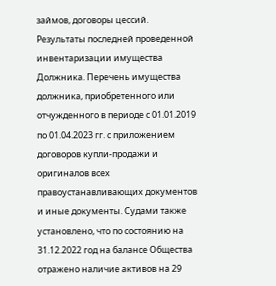займов, договоры цессий. Результаты последней проведенной инвентаризации имущества Должника. Перечень имущества должника, приобретенного или отчужденного в периоде с 01.01.2019 по 01.04.2023 гг. с приложением договоров купли-продажи и оригиналов всех правоустанавливающих документов и иные документы. Судами также установлено, что по состоянию на 31.12.2022 год на балансе Общества отражено наличие активов на 29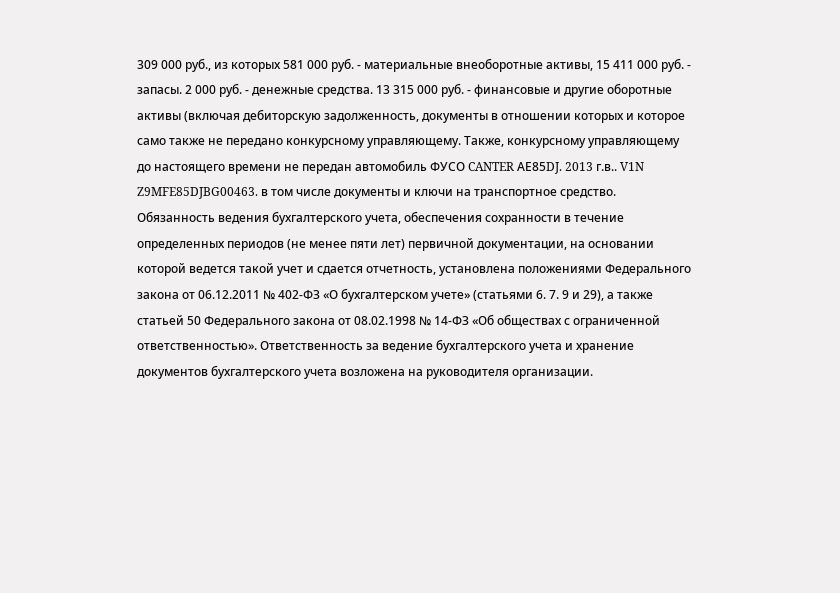309 000 руб., из которых 581 000 руб. - материальные внеоборотные активы, 15 411 000 руб. - запасы. 2 000 руб. - денежные средства. 13 315 000 руб. - финансовые и другие оборотные активы (включая дебиторскую задолженность, документы в отношении которых и которое само также не передано конкурсному управляющему. Также, конкурсному управляющему до настоящего времени не передан автомобиль ФУСО CANTER АЕ85DJ. 2013 г.в.. V1N Z9MFE85DJBG00463. в том числе документы и ключи на транспортное средство. Обязанность ведения бухгалтерского учета, обеспечения сохранности в течение определенных периодов (не менее пяти лет) первичной документации, на основании которой ведется такой учет и сдается отчетность, установлена положениями Федерального закона от 06.12.2011 № 402-ФЗ «О бухгалтерском учете» (статьями 6. 7. 9 и 29), а также статьей 50 Федерального закона от 08.02.1998 № 14-ФЗ «Об обществах с ограниченной ответственностью». Ответственность за ведение бухгалтерского учета и хранение документов бухгалтерского учета возложена на руководителя организации.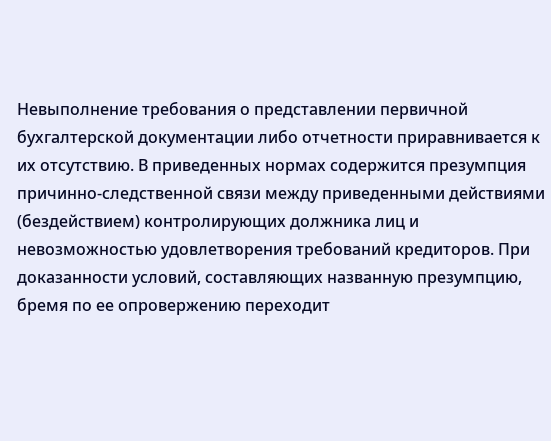Невыполнение требования о представлении первичной бухгалтерской документации либо отчетности приравнивается к их отсутствию. В приведенных нормах содержится презумпция причинно-следственной связи между приведенными действиями (бездействием) контролирующих должника лиц и невозможностью удовлетворения требований кредиторов. При доказанности условий, составляющих названную презумпцию, бремя по ее опровержению переходит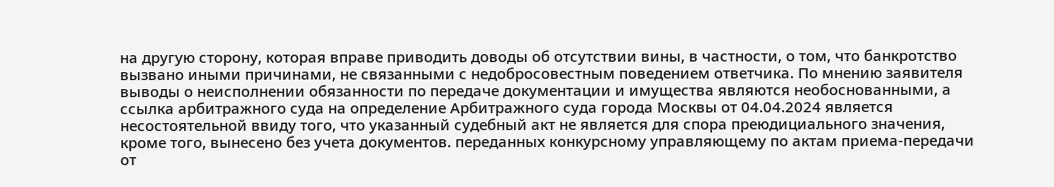на другую сторону, которая вправе приводить доводы об отсутствии вины, в частности, о том, что банкротство вызвано иными причинами, не связанными с недобросовестным поведением ответчика. По мнению заявителя выводы о неисполнении обязанности по передаче документации и имущества являются необоснованными, а ссылка арбитражного суда на определение Арбитражного суда города Москвы от 04.04.2024 является несостоятельной ввиду того, что указанный судебный акт не является для спора преюдициального значения, кроме того, вынесено без учета документов. переданных конкурсному управляющему по актам приема-передачи от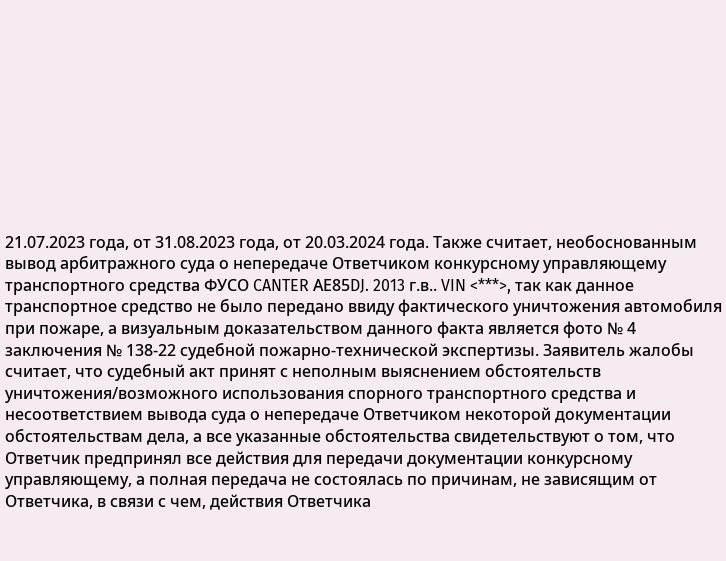21.07.2023 года, от 31.08.2023 года, от 20.03.2024 года. Также считает, необоснованным вывод арбитражного суда о непередаче Ответчиком конкурсному управляющему транспортного средства ФУСО CANTER АЕ85DJ. 2013 г.в.. VIN <***>, так как данное транспортное средство не было передано ввиду фактического уничтожения автомобиля при пожаре, а визуальным доказательством данного факта является фото № 4 заключения № 138-22 судебной пожарно-технической экспертизы. Заявитель жалобы считает, что судебный акт принят с неполным выяснением обстоятельств уничтожения/возможного использования спорного транспортного средства и несоответствием вывода суда о непередаче Ответчиком некоторой документации обстоятельствам дела, а все указанные обстоятельства свидетельствуют о том, что Ответчик предпринял все действия для передачи документации конкурсному управляющему, а полная передача не состоялась по причинам, не зависящим от Ответчика, в связи с чем, действия Ответчика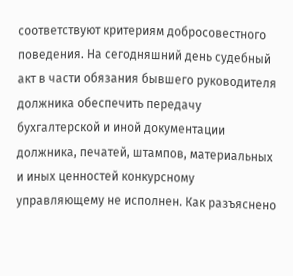соответствуют критериям добросовестного поведения. На сегодняшний день судебный акт в части обязания бывшего руководителя должника обеспечить передачу бухгалтерской и иной документации должника, печатей, штампов, материальных и иных ценностей конкурсному управляющему не исполнен. Как разъяснено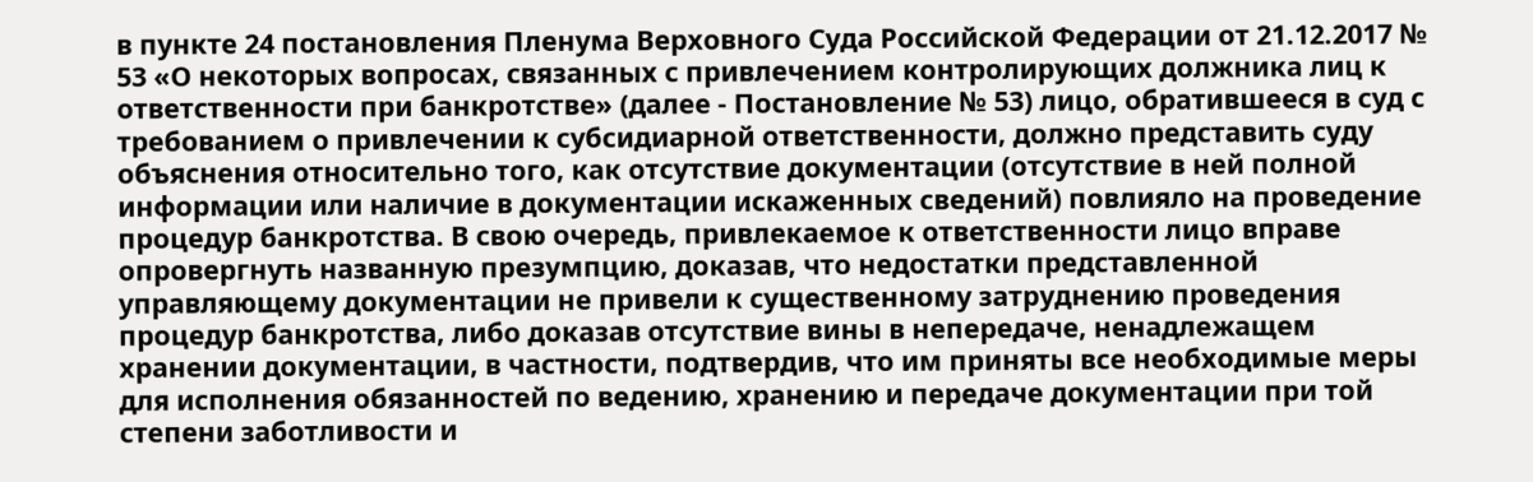в пункте 24 постановления Пленума Верховного Суда Российской Федерации от 21.12.2017 № 53 «О некоторых вопросах, связанных с привлечением контролирующих должника лиц к ответственности при банкротстве» (далее - Постановление № 53) лицо, обратившееся в суд с требованием о привлечении к субсидиарной ответственности, должно представить суду объяснения относительно того, как отсутствие документации (отсутствие в ней полной информации или наличие в документации искаженных сведений) повлияло на проведение процедур банкротства. В свою очередь, привлекаемое к ответственности лицо вправе опровергнуть названную презумпцию, доказав, что недостатки представленной управляющему документации не привели к существенному затруднению проведения процедур банкротства, либо доказав отсутствие вины в непередаче, ненадлежащем хранении документации, в частности, подтвердив, что им приняты все необходимые меры для исполнения обязанностей по ведению, хранению и передаче документации при той степени заботливости и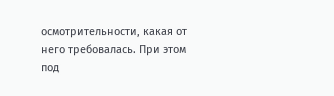осмотрительности, какая от него требовалась. При этом под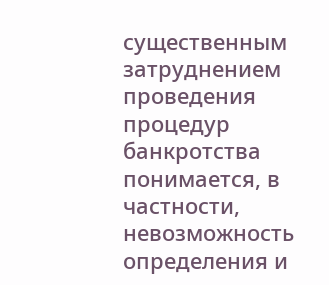существенным затруднением проведения процедур банкротства понимается, в частности, невозможность определения и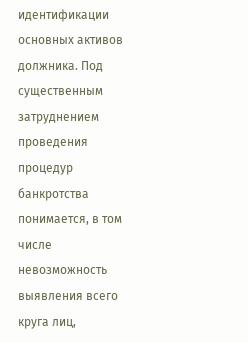идентификации основных активов должника. Под существенным затруднением проведения процедур банкротства понимается, в том числе невозможность выявления всего круга лиц,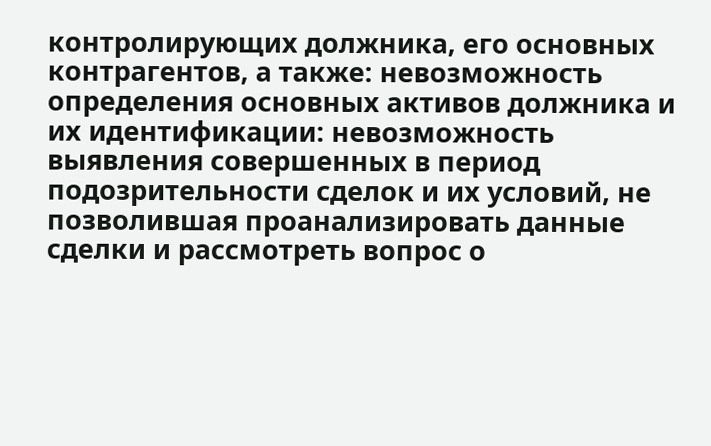контролирующих должника, его основных контрагентов, а также: невозможность определения основных активов должника и их идентификации: невозможность выявления совершенных в период подозрительности сделок и их условий, не позволившая проанализировать данные сделки и рассмотреть вопрос о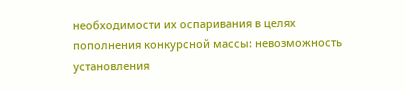необходимости их оспаривания в целях пополнения конкурсной массы: невозможность установления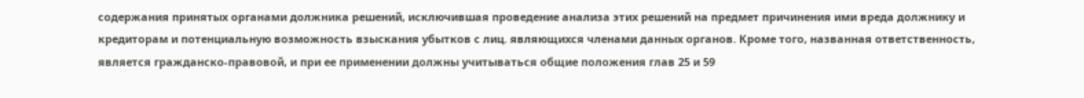содержания принятых органами должника решений, исключившая проведение анализа этих решений на предмет причинения ими вреда должнику и кредиторам и потенциальную возможность взыскания убытков с лиц. являющихся членами данных органов. Кроме того, названная ответственность, является гражданско-правовой, и при ее применении должны учитываться общие положения глав 25 и 59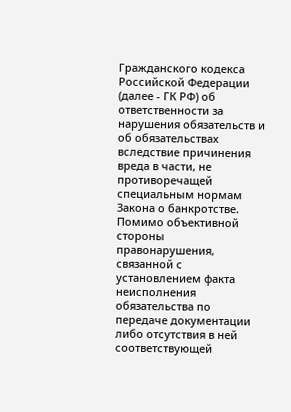Гражданского кодекса Российской Федерации (далее - ГК РФ) об ответственности за нарушения обязательств и об обязательствах вследствие причинения вреда в части, не противоречащей специальным нормам Закона о банкротстве. Помимо объективной стороны правонарушения, связанной с установлением факта неисполнения обязательства по передаче документации либо отсутствия в ней соответствующей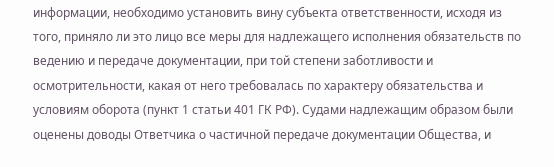информации, необходимо установить вину субъекта ответственности, исходя из того, приняло ли это лицо все меры для надлежащего исполнения обязательств по ведению и передаче документации, при той степени заботливости и осмотрительности, какая от него требовалась по характеру обязательства и условиям оборота (пункт 1 статьи 401 ГК РФ). Судами надлежащим образом были оценены доводы Ответчика о частичной передаче документации Общества, и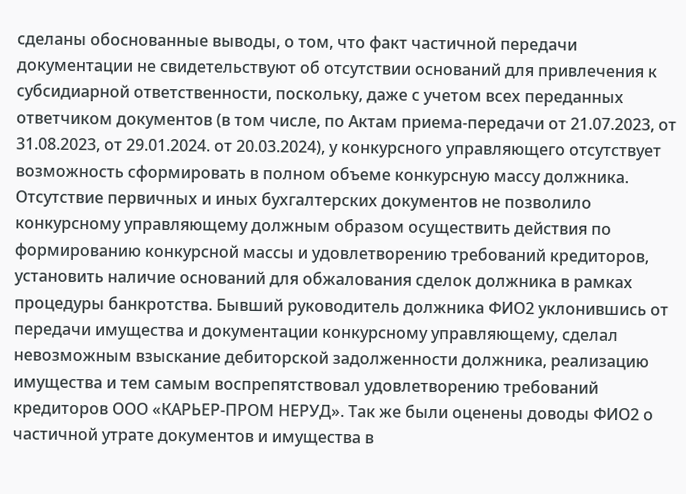сделаны обоснованные выводы, о том, что факт частичной передачи документации не свидетельствуют об отсутствии оснований для привлечения к субсидиарной ответственности, поскольку, даже с учетом всех переданных ответчиком документов (в том числе, по Актам приема-передачи от 21.07.2023, от 31.08.2023, от 29.01.2024. от 20.03.2024), у конкурсного управляющего отсутствует возможность сформировать в полном объеме конкурсную массу должника. Отсутствие первичных и иных бухгалтерских документов не позволило конкурсному управляющему должным образом осуществить действия по формированию конкурсной массы и удовлетворению требований кредиторов, установить наличие оснований для обжалования сделок должника в рамках процедуры банкротства. Бывший руководитель должника ФИО2 уклонившись от передачи имущества и документации конкурсному управляющему, сделал невозможным взыскание дебиторской задолженности должника, реализацию имущества и тем самым воспрепятствовал удовлетворению требований кредиторов ООО «КАРЬЕР-ПРОМ НЕРУД». Так же были оценены доводы ФИО2 о частичной утрате документов и имущества в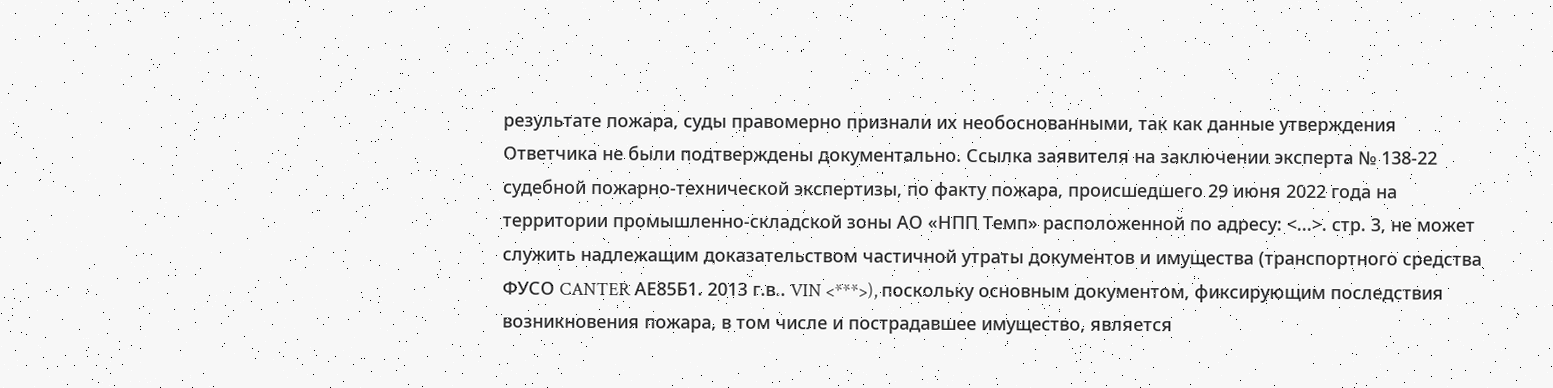результате пожара, суды правомерно признали их необоснованными, так как данные утверждения Ответчика не были подтверждены документально. Ссылка заявителя на заключении эксперта № 138-22 судебной пожарно-технической экспертизы, по факту пожара, происшедшего 29 июня 2022 года на территории промышленно-складской зоны АО «НПП Темп» расположенной по адресу: <...>. стр. 3, не может служить надлежащим доказательством частичной утраты документов и имущества (транспортного средства ФУСО CANTER АЕ85Б1. 2013 г.в.. VIN <***>), поскольку основным документом, фиксирующим последствия возникновения пожара, в том числе и пострадавшее имущество, является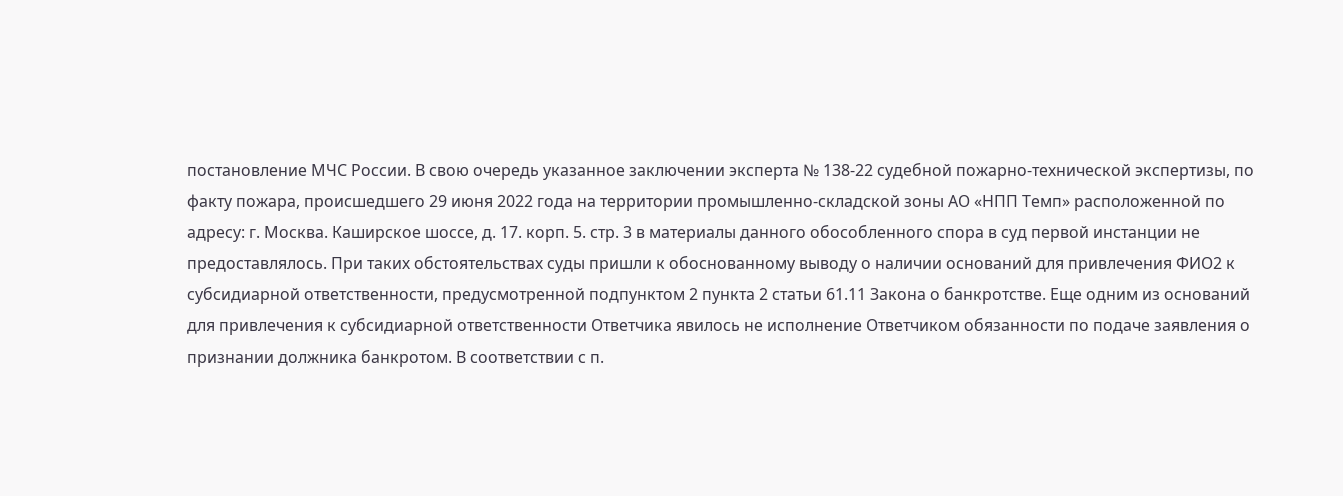постановление МЧС России. В свою очередь указанное заключении эксперта № 138-22 судебной пожарно-технической экспертизы, по факту пожара, происшедшего 29 июня 2022 года на территории промышленно-складской зоны АО «НПП Темп» расположенной по адресу: г. Москва. Каширское шоссе, д. 17. корп. 5. стр. 3 в материалы данного обособленного спора в суд первой инстанции не предоставлялось. При таких обстоятельствах суды пришли к обоснованному выводу о наличии оснований для привлечения ФИО2 к субсидиарной ответственности, предусмотренной подпунктом 2 пункта 2 статьи 61.11 Закона о банкротстве. Еще одним из оснований для привлечения к субсидиарной ответственности Ответчика явилось не исполнение Ответчиком обязанности по подаче заявления о признании должника банкротом. В соответствии с п.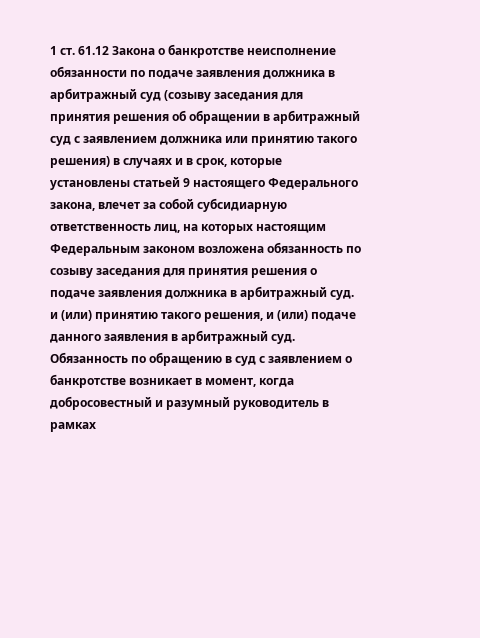1 ст. 61.12 Закона о банкротстве неисполнение обязанности по подаче заявления должника в арбитражный суд (созыву заседания для принятия решения об обращении в арбитражный суд с заявлением должника или принятию такого решения) в случаях и в срок, которые установлены статьей 9 настоящего Федерального закона, влечет за собой субсидиарную ответственность лиц, на которых настоящим Федеральным законом возложена обязанность по созыву заседания для принятия решения о подаче заявления должника в арбитражный суд. и (или) принятию такого решения, и (или) подаче данного заявления в арбитражный суд. Обязанность по обращению в суд с заявлением о банкротстве возникает в момент, когда добросовестный и разумный руководитель в рамках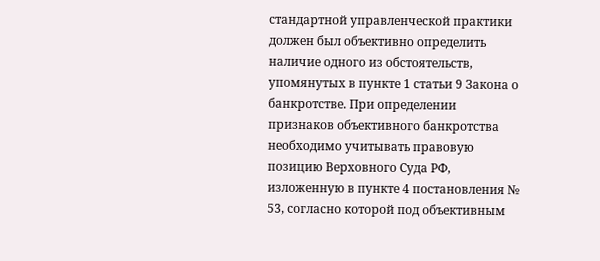стандартной управленческой практики должен был объективно определить наличие одного из обстоятельств, упомянутых в пункте 1 статьи 9 Закона о банкротстве. При определении признаков объективного банкротства необходимо учитывать правовую позицию Верховного Суда РФ, изложенную в пункте 4 постановления № 53, согласно которой под объективным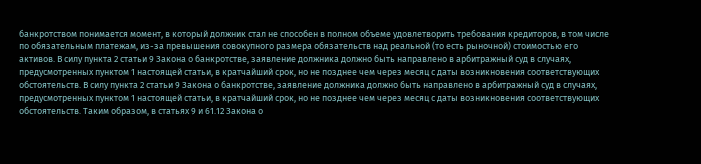банкротством понимается момент, в который должник стал не способен в полном объеме удовлетворить требования кредиторов, в том числе по обязательным платежам, из-за превышения совокупного размера обязательств над реальной (то есть рыночной) стоимостью его активов. В силу пункта 2 статьи 9 Закона о банкротстве, заявление должника должно быть направлено в арбитражный суд в случаях, предусмотренных пунктом 1 настоящей статьи, в кратчайший срок, но не позднее чем через месяц с даты возникновения соответствующих обстоятельств. В силу пункта 2 статьи 9 Закона о банкротстве, заявление должника должно быть направлено в арбитражный суд в случаях, предусмотренных пунктом 1 настоящей статьи, в кратчайший срок, но не позднее чем через месяц с даты возникновения соответствующих обстоятельств. Таким образом, в статьях 9 и 61.12 Закона о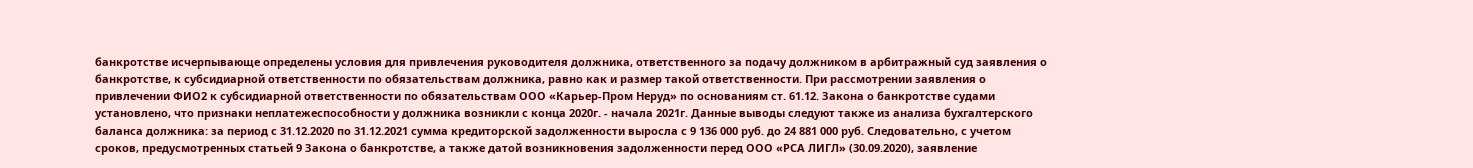банкротстве исчерпывающе определены условия для привлечения руководителя должника, ответственного за подачу должником в арбитражный суд заявления о банкротстве, к субсидиарной ответственности по обязательствам должника, равно как и размер такой ответственности. При рассмотрении заявления о привлечении ФИО2 к субсидиарной ответственности по обязательствам ООО «Карьер-Пром Неруд» по основаниям ст. 61.12. Закона о банкротстве судами установлено, что признаки неплатежеспособности у должника возникли с конца 2020г. - начала 2021г. Данные выводы следуют также из анализа бухгалтерского баланса должника: за период с 31.12.2020 по 31.12.2021 сумма кредиторской задолженности выросла с 9 136 000 руб. до 24 881 000 руб. Следовательно, с учетом сроков, предусмотренных статьей 9 Закона о банкротстве, а также датой возникновения задолженности перед ООО «РСА ЛИГЛ» (30.09.2020), заявление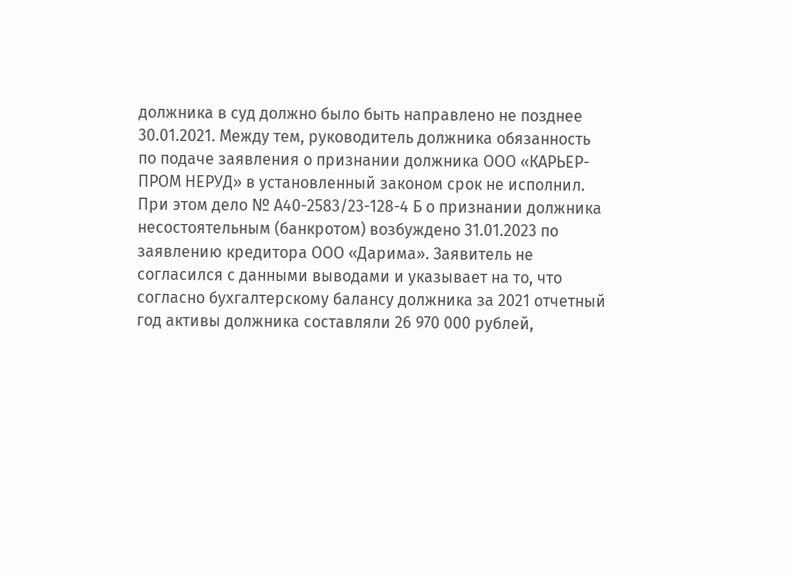должника в суд должно было быть направлено не позднее 30.01.2021. Между тем, руководитель должника обязанность по подаче заявления о признании должника ООО «КАРЬЕР-ПРОМ НЕРУД» в установленный законом срок не исполнил. При этом дело № А40-2583/23-128-4 Б о признании должника несостоятельным (банкротом) возбуждено 31.01.2023 по заявлению кредитора ООО «Дарима». Заявитель не согласился с данными выводами и указывает на то, что согласно бухгалтерскому балансу должника за 2021 отчетный год активы должника составляли 26 970 000 рублей,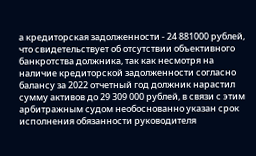а кредиторская задолженности - 24 881000 рублей, что свидетельствует об отсутствии объективного банкротства должника, так как несмотря на наличие кредиторской задолженности согласно балансу за 2022 отчетный год должник нарастил сумму активов до 29 309 000 рублей, в связи с этим арбитражным судом необоснованно указан срок исполнения обязанности руководителя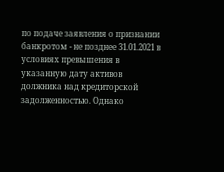по подаче заявления о признании банкротом - не позднее 31.01.2021 в условиях превышения в указанную дату активов должника над кредиторской задолженностью. Однако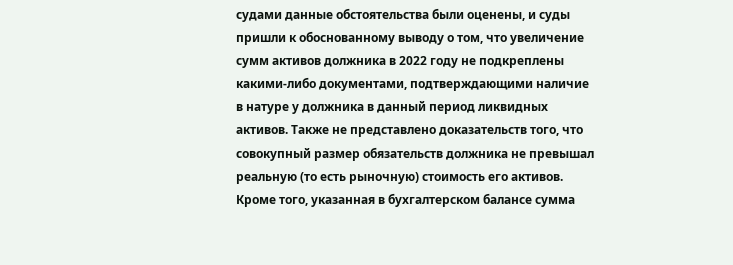судами данные обстоятельства были оценены, и суды пришли к обоснованному выводу о том, что увеличение сумм активов должника в 2022 году не подкреплены какими-либо документами, подтверждающими наличие в натуре у должника в данный период ликвидных активов. Также не представлено доказательств того, что совокупный размер обязательств должника не превышал реальную (то есть рыночную) стоимость его активов. Кроме того, указанная в бухгалтерском балансе сумма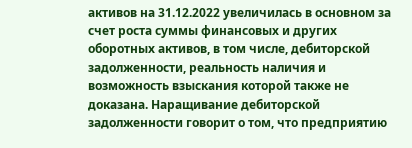активов на 31.12.2022 увеличилась в основном за счет роста суммы финансовых и других оборотных активов, в том числе, дебиторской задолженности, реальность наличия и возможность взыскания которой также не доказана. Наращивание дебиторской задолженности говорит о том, что предприятию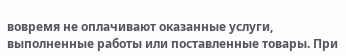вовремя не оплачивают оказанные услуги, выполненные работы или поставленные товары. При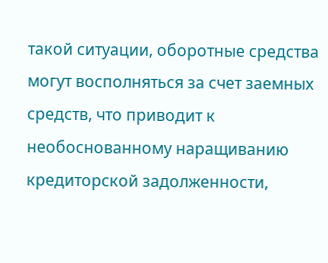такой ситуации, оборотные средства могут восполняться за счет заемных средств, что приводит к необоснованному наращиванию кредиторской задолженности,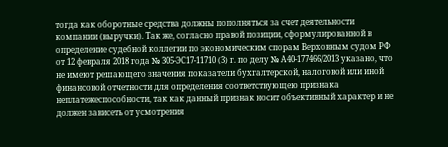тогда как оборотные средства должны пополняться за счет деятельности компании (выручки). Так же, согласно правой позиции, сформулированной в определение судебной коллегии по экономическим спорам Верховным судом РФ от 12 февраля 2018 года № 305-ЭС17-11710 (3) г. по делу № А40-177466/2013 указано, что не имеют решающего значения показатели бухгалтерской, налоговой или иной финансовой отчетности для определения соответствующею признака неплатежеспособности, так как данный признак носит объективный характер и не должен зависеть от усмотрения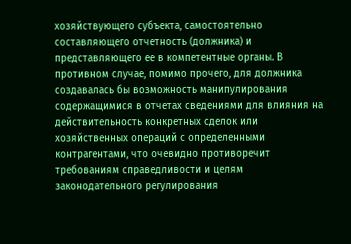хозяйствующего субъекта, самостоятельно составляющего отчетность (должника) и представляющего ее в компетентные органы. В противном случае, помимо прочего, для должника создавалась бы возможность манипулирования содержащимися в отчетах сведениями для влияния на действительность конкретных сделок или хозяйственных операций с определенными контрагентами, что очевидно противоречит требованиям справедливости и целям законодательного регулирования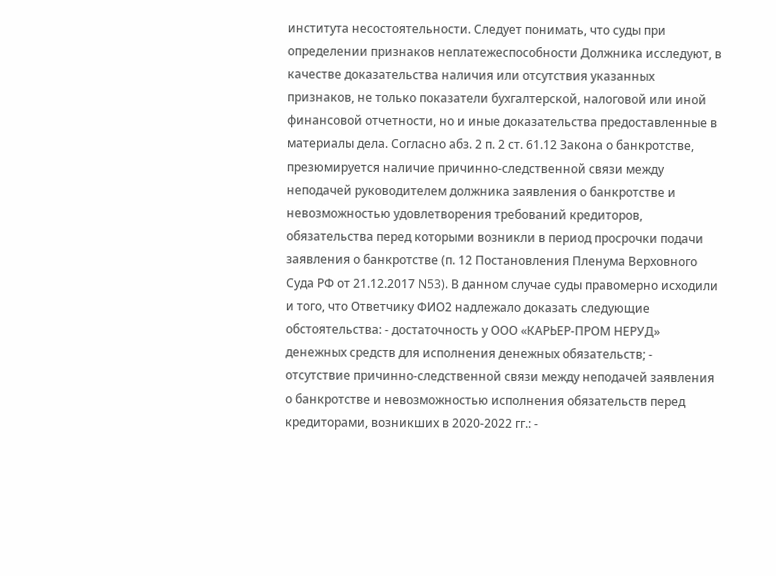института несостоятельности. Следует понимать, что суды при определении признаков неплатежеспособности Должника исследуют, в качестве доказательства наличия или отсутствия указанных признаков, не только показатели бухгалтерской, налоговой или иной финансовой отчетности, но и иные доказательства предоставленные в материалы дела. Согласно абз. 2 п. 2 ст. 61.12 Закона о банкротстве, презюмируется наличие причинно-следственной связи между неподачей руководителем должника заявления о банкротстве и невозможностью удовлетворения требований кредиторов, обязательства перед которыми возникли в период просрочки подачи заявления о банкротстве (п. 12 Постановления Пленума Верховного Суда РФ от 21.12.2017 N53). В данном случае суды правомерно исходили и того, что Ответчику ФИО2 надлежало доказать следующие обстоятельства: - достаточность у ООО «КАРЬЕР-ПРОМ НЕРУД» денежных средств для исполнения денежных обязательств; - отсутствие причинно-следственной связи между неподачей заявления о банкротстве и невозможностью исполнения обязательств перед кредиторами, возникших в 2020-2022 гг.: -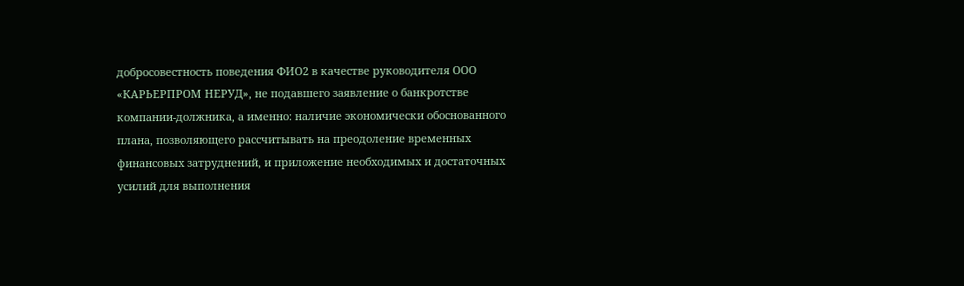добросовестность поведения ФИО2 в качестве руководителя ООО «КАРЬЕРПРОМ НЕРУД», не подавшего заявление о банкротстве компании-должника, а именно: наличие экономически обоснованного плана, позволяющего рассчитывать на преодоление временных финансовых затруднений, и приложение необходимых и достаточных усилий для выполнения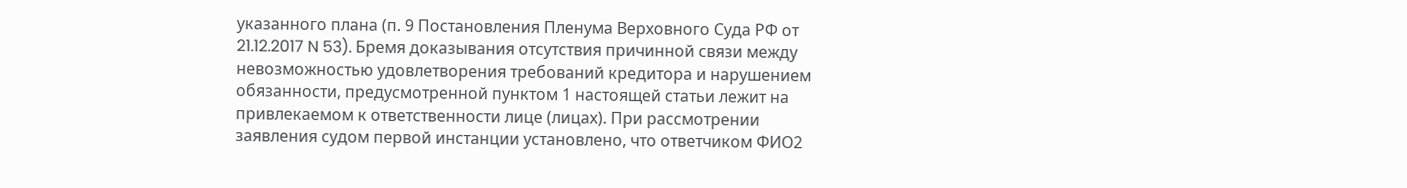указанного плана (п. 9 Постановления Пленума Верховного Суда РФ от 21.12.2017 N 53). Бремя доказывания отсутствия причинной связи между невозможностью удовлетворения требований кредитора и нарушением обязанности, предусмотренной пунктом 1 настоящей статьи лежит на привлекаемом к ответственности лице (лицах). При рассмотрении заявления судом первой инстанции установлено, что ответчиком ФИО2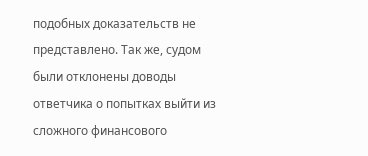подобных доказательств не представлено. Так же, судом были отклонены доводы ответчика о попытках выйти из сложного финансового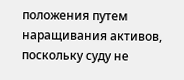положения путем наращивания активов, поскольку суду не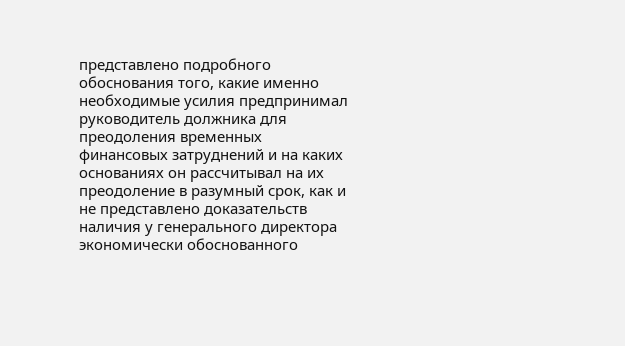представлено подробного обоснования того, какие именно необходимые усилия предпринимал руководитель должника для преодоления временных финансовых затруднений и на каких основаниях он рассчитывал на их преодоление в разумный срок, как и не представлено доказательств наличия у генерального директора экономически обоснованного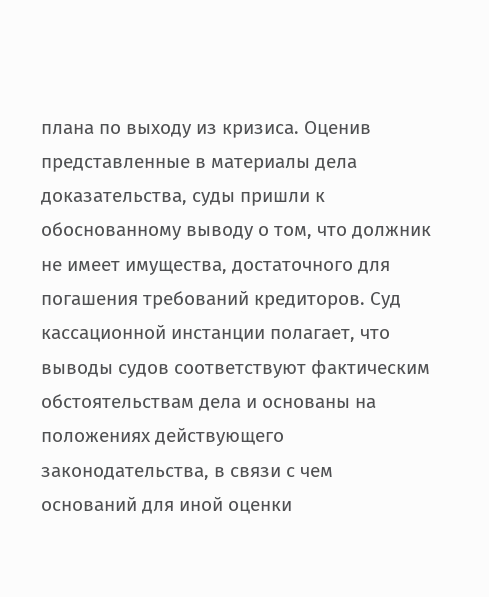плана по выходу из кризиса. Оценив представленные в материалы дела доказательства, суды пришли к обоснованному выводу о том, что должник не имеет имущества, достаточного для погашения требований кредиторов. Суд кассационной инстанции полагает, что выводы судов соответствуют фактическим обстоятельствам дела и основаны на положениях действующего законодательства, в связи с чем оснований для иной оценки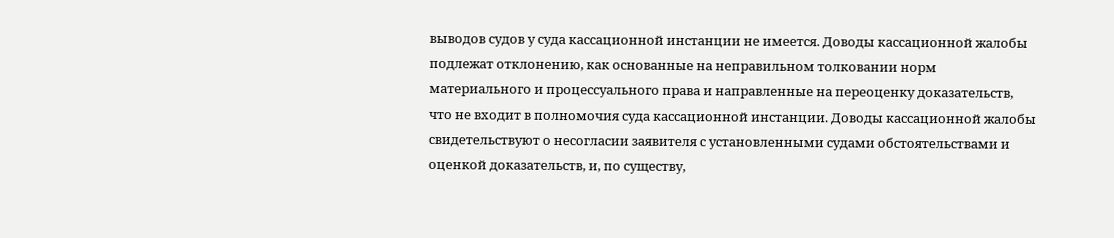выводов судов у суда кассационной инстанции не имеется. Доводы кассационной жалобы подлежат отклонению, как основанные на неправильном толковании норм материального и процессуального права и направленные на переоценку доказательств, что не входит в полномочия суда кассационной инстанции. Доводы кассационной жалобы свидетельствуют о несогласии заявителя с установленными судами обстоятельствами и оценкой доказательств, и, по существу,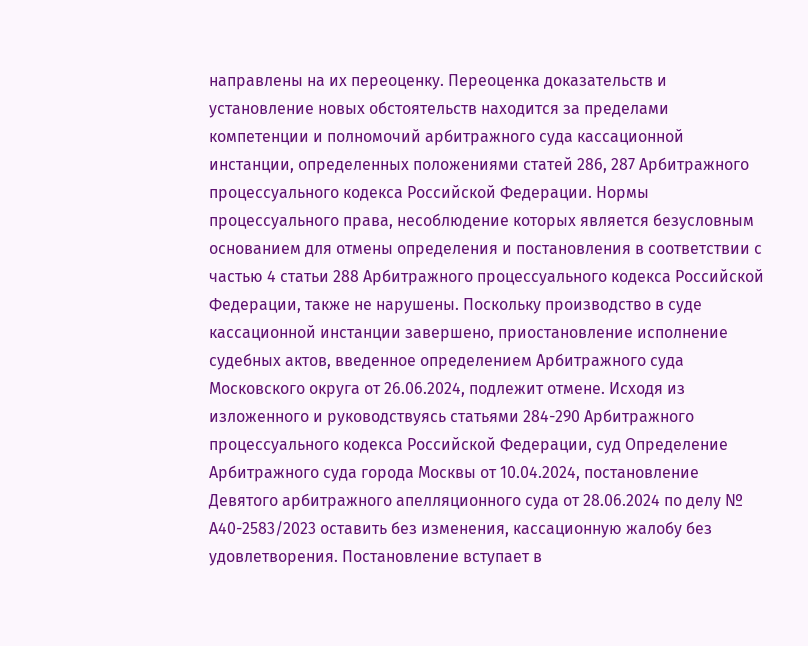направлены на их переоценку. Переоценка доказательств и установление новых обстоятельств находится за пределами компетенции и полномочий арбитражного суда кассационной инстанции, определенных положениями статей 286, 287 Арбитражного процессуального кодекса Российской Федерации. Нормы процессуального права, несоблюдение которых является безусловным основанием для отмены определения и постановления в соответствии с частью 4 статьи 288 Арбитражного процессуального кодекса Российской Федерации, также не нарушены. Поскольку производство в суде кассационной инстанции завершено, приостановление исполнение судебных актов, введенное определением Арбитражного суда Московского округа от 26.06.2024, подлежит отмене. Исходя из изложенного и руководствуясь статьями 284-290 Арбитражного процессуального кодекса Российской Федерации, суд Определение Арбитражного суда города Москвы от 10.04.2024, постановление Девятого арбитражного апелляционного суда от 28.06.2024 по делу № А40-2583/2023 оставить без изменения, кассационную жалобу без удовлетворения. Постановление вступает в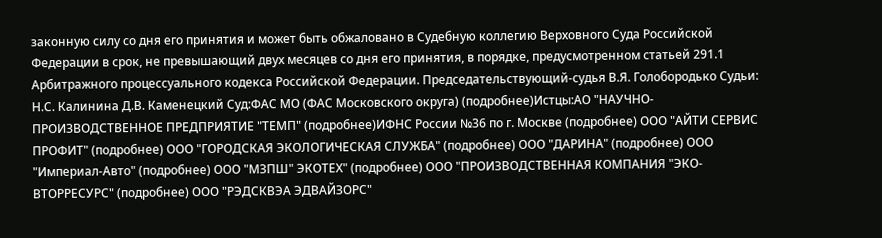законную силу со дня его принятия и может быть обжаловано в Судебную коллегию Верховного Суда Российской Федерации в срок, не превышающий двух месяцев со дня его принятия, в порядке, предусмотренном статьей 291.1 Арбитражного процессуального кодекса Российской Федерации. Председательствующий-судья В.Я. Голобородько Судьи: Н.С. Калинина Д.В. Каменецкий Суд:ФАС МО (ФАС Московского округа) (подробнее)Истцы:АО "НАУЧНО-ПРОИЗВОДСТВЕННОЕ ПРЕДПРИЯТИЕ "ТЕМП" (подробнее)ИФНС России №36 по г. Москве (подробнее) ООО "АЙТИ СЕРВИС ПРОФИТ" (подробнее) ООО "ГОРОДСКАЯ ЭКОЛОГИЧЕСКАЯ СЛУЖБА" (подробнее) ООО "ДАРИНА" (подробнее) ООО "Империал-Авто" (подробнее) ООО "МЗПШ" ЭКОТЕХ" (подробнее) ООО "ПРОИЗВОДСТВЕННАЯ КОМПАНИЯ "ЭКО-ВТОРРЕСУРС" (подробнее) ООО "РЭДСКВЭА ЭДВАЙЗОРС"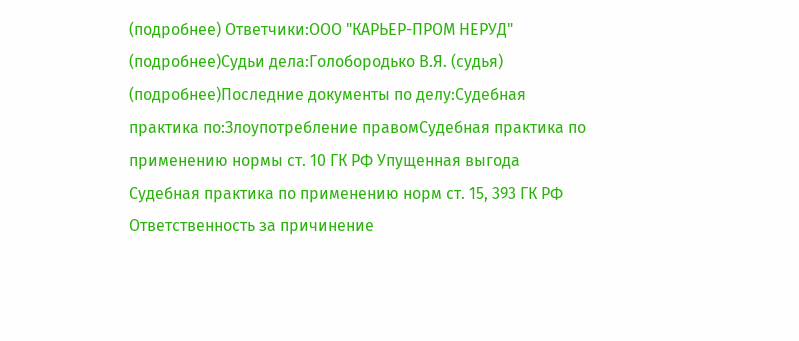(подробнее) Ответчики:ООО "КАРЬЕР-ПРОМ НЕРУД" (подробнее)Судьи дела:Голобородько В.Я. (судья) (подробнее)Последние документы по делу:Судебная практика по:Злоупотребление правомСудебная практика по применению нормы ст. 10 ГК РФ Упущенная выгода Судебная практика по применению норм ст. 15, 393 ГК РФ Ответственность за причинение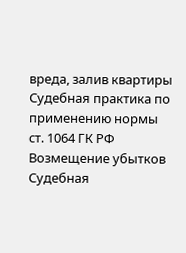вреда, залив квартиры Судебная практика по применению нормы ст. 1064 ГК РФ Возмещение убытков Судебная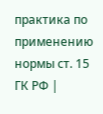практика по применению нормы ст. 15 ГК РФ |